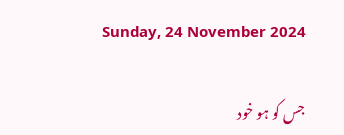Sunday, 24 November 2024

جس کو ہو خود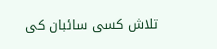تلاش کسی سائبان کی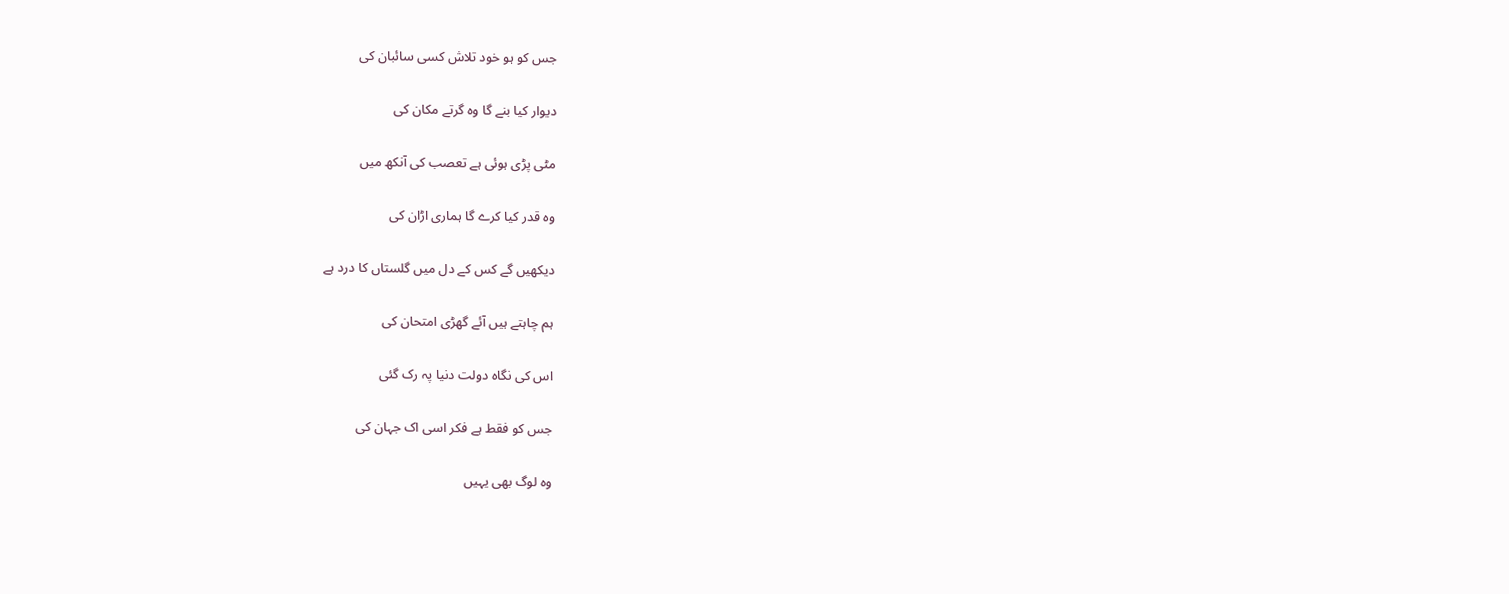جس کو ہو خود تلاش کسی سائبان کی

دیوار کیا بنے گا وہ گرتے مکان کی

مٹی پڑی ہوئی ہے تعصب کی آنکھ میں

وہ قدر کیا کرے گا ہماری اڑان کی

دیکھیں گے کس کے دل میں گلستاں کا درد ہے

ہم چاہتے ہیں آئے گھڑی امتحان کی

اس کی نگاہ دولت دنیا پہ رک گئی

جس کو فقط ہے فکر اسی اک جہان کی

وہ لوگ بھی یہیں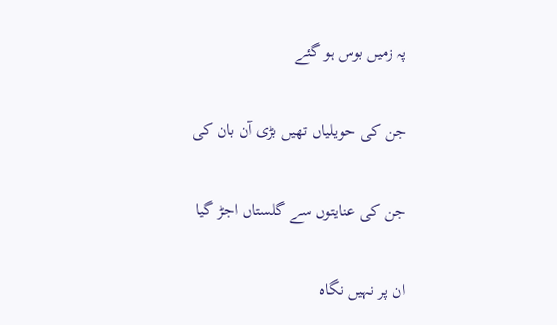پہ زمیں بوس ہو گئے

جن کی حویلیاں تھیں بڑی آن بان کی

جن کی عنایتوں سے گلستاں اجڑ گیا

ان پر نہیں نگاہ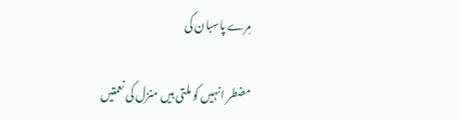مِرے پاسبان کی

مضطر انہیں کو ملتی ہیں منزل کی نعمتیں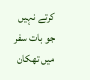کرتے نہیں جو بات سفر میں تھکان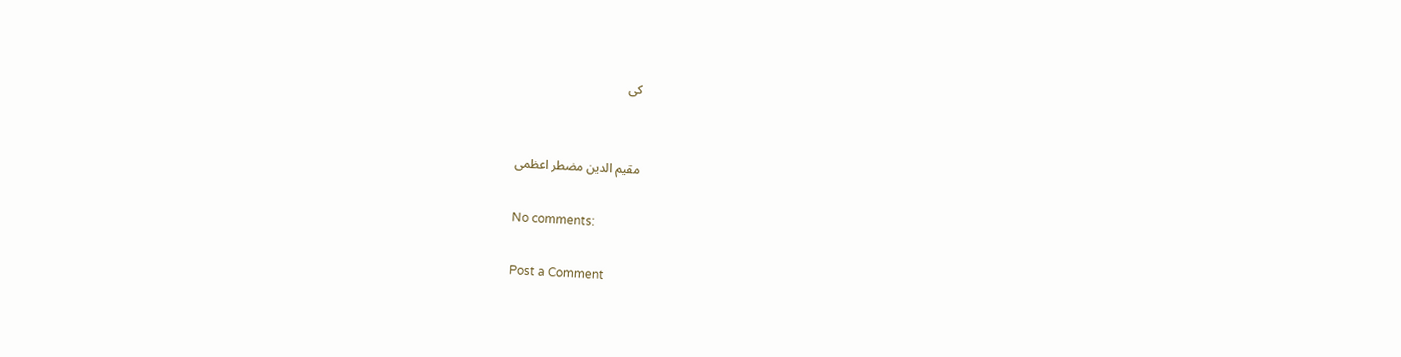کی


مقیم الدین مضطر اعظمی

No comments:

Post a Comment